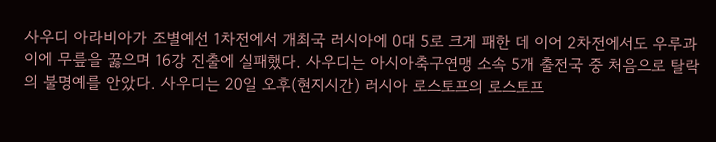사우디 아라비아가 조별예선 1차전에서 개최국 러시아에 0대 5로 크게 패한 데 이어 2차전에서도 우루과이에 무릎을 꿇으며 16강 진출에 실패했다. 사우디는 아시아축구연맹 소속 5개 출전국 중 처음으로 탈락의 불명예를 안았다. 사우디는 20일 오후(현지시간) 러시아 로스토프의 로스토프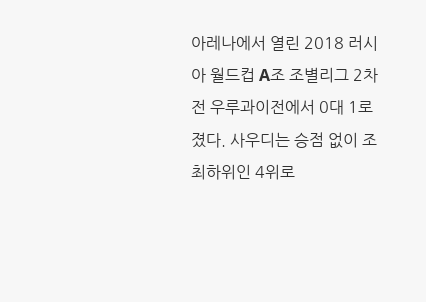아레나에서 열린 2018 러시아 월드컵 A조 조별리그 2차전 우루과이전에서 0대 1로 졌다. 사우디는 승점 없이 조 최하위인 4위로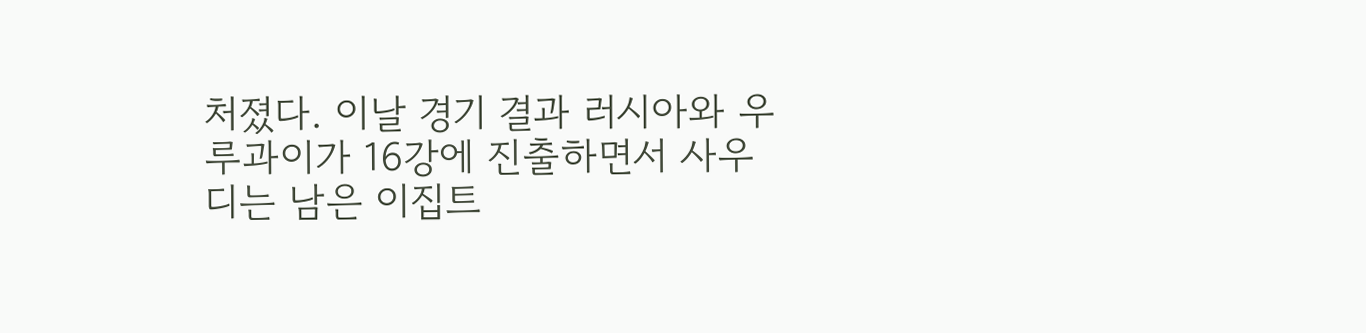처졌다. 이날 경기 결과 러시아와 우루과이가 16강에 진출하면서 사우디는 남은 이집트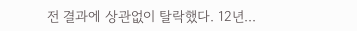전 결과에 상관없이 탈락했다. 12년...